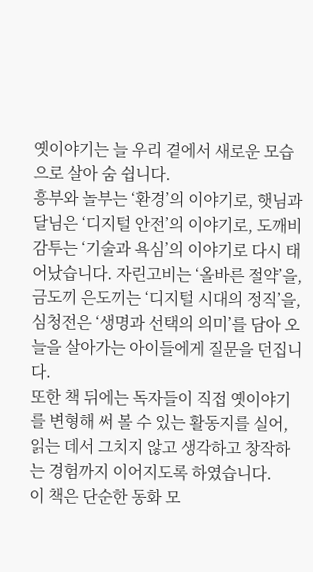옛이야기는 늘 우리 곁에서 새로운 모습으로 살아 숨 쉽니다.
흥부와 놀부는 ‘환경’의 이야기로, 햇님과 달님은 ‘디지털 안전’의 이야기로, 도깨비 감투는 ‘기술과 욕심’의 이야기로 다시 태어났습니다. 자린고비는 ‘올바른 절약’을, 금도끼 은도끼는 ‘디지털 시대의 정직’을, 심청전은 ‘생명과 선택의 의미’를 담아 오늘을 살아가는 아이들에게 질문을 던집니다.
또한 책 뒤에는 독자들이 직접 옛이야기를 변형해 써 볼 수 있는 활동지를 실어, 읽는 데서 그치지 않고 생각하고 창작하는 경험까지 이어지도록 하였습니다.
이 책은 단순한 동화 모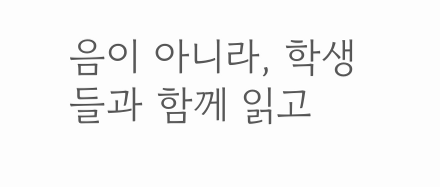음이 아니라, 학생들과 함께 읽고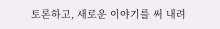토론하고, 새로운 이야기를 써 내려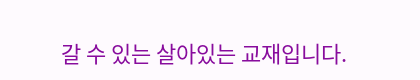갈 수 있는 살아있는 교재입니다.